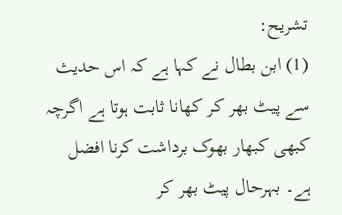تشریح:
(1) ابن بطال نے کہا ہے کہ اس حدیث سے پیٹ بھر کر کھانا ثابت ہوتا ہے اگرچہ کبھی کبھار بھوک برداشت کرنا افضل ہے۔ بہرحال پیٹ بھر کر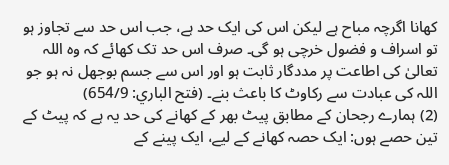کھانا اگرچہ مباح ہے لیکن اس کی ایک حد ہے، جب اس حد سے تجاوز ہو تو اسراف و فضول خرچی ہو گی۔ صرف اس حد تک کھائے کہ وہ اللہ تعالیٰ کی اطاعت پر مددگار ثابت ہو اور اس سے جسم بوجھل نہ ہو جو اللہ کی عبادت سے رکاوٹ کا باعث بنے۔ (فتح الباري: 654/9)
(2) ہمارے رجحان کے مطابق پیٹ بھر کے کھانے کی حد یہ ہے کہ پیٹ کے تین حصے ہوں: ایک حصہ کھانے کے لیے، ایک پینے کے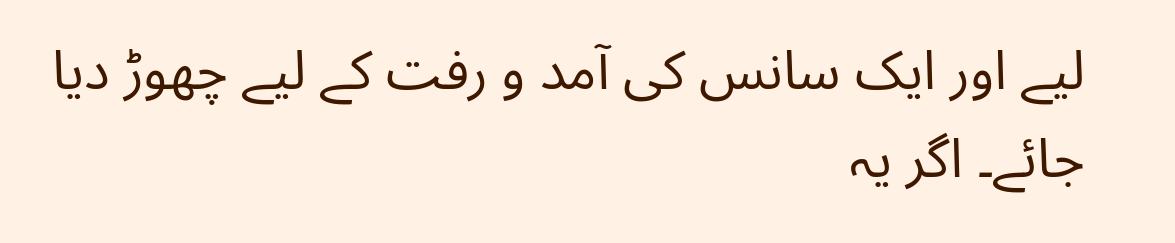لیے اور ایک سانس کی آمد و رفت کے لیے چھوڑ دیا جائے۔ اگر یہ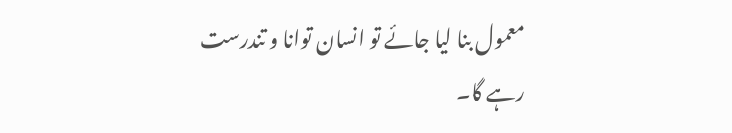معمول بنا لیا جائے تو انسان توانا و تندرست رہے گا۔